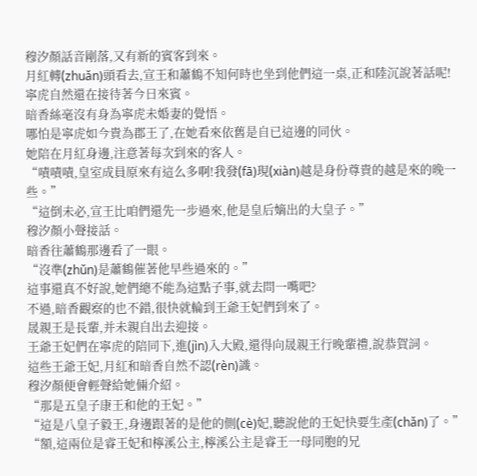穆汐顏話音剛落,又有新的賓客到來。
月紅轉(zhuǎn)頭看去,宣王和蕭鶴不知何時也坐到他們這一桌,正和陸沉說著話呢!
寧虎自然還在接待著今日來賓。
暗香絲毫沒有身為寧虎未婚妻的覺悟。
哪怕是寧虎如今貴為郡王了,在她看來依舊是自已這邊的同伙。
她陪在月紅身邊,注意著每次到來的客人。
“嘖嘖嘖,皇室成員原來有這么多啊!我發(fā)現(xiàn)越是身份尊貴的越是來的晚一些。”
“這倒未必,宣王比咱們還先一步過來,他是皇后嫡出的大皇子。”
穆汐顏小聲接話。
暗香往蕭鶴那邊看了一眼。
“沒準(zhǔn)是蕭鶴催著他早些過來的。”
這事還真不好說,她們總不能為這點子事,就去問一嘴吧?
不過,暗香觀察的也不錯,很快就輪到王爺王妃們到來了。
晟親王是長輩,并未親自出去迎接。
王爺王妃們在寧虎的陪同下,進(jìn)入大殿,還得向晟親王行晚輩禮,說恭賀詞。
這些王爺王妃,月紅和暗香自然不認(rèn)識。
穆汐顏便會輕聲給她倆介紹。
“那是五皇子康王和他的王妃。”
“這是八皇子毅王,身邊跟著的是他的側(cè)妃,聽說他的王妃快要生產(chǎn)了。”
“額,這兩位是睿王妃和檸溪公主,檸溪公主是睿王一母同胞的兄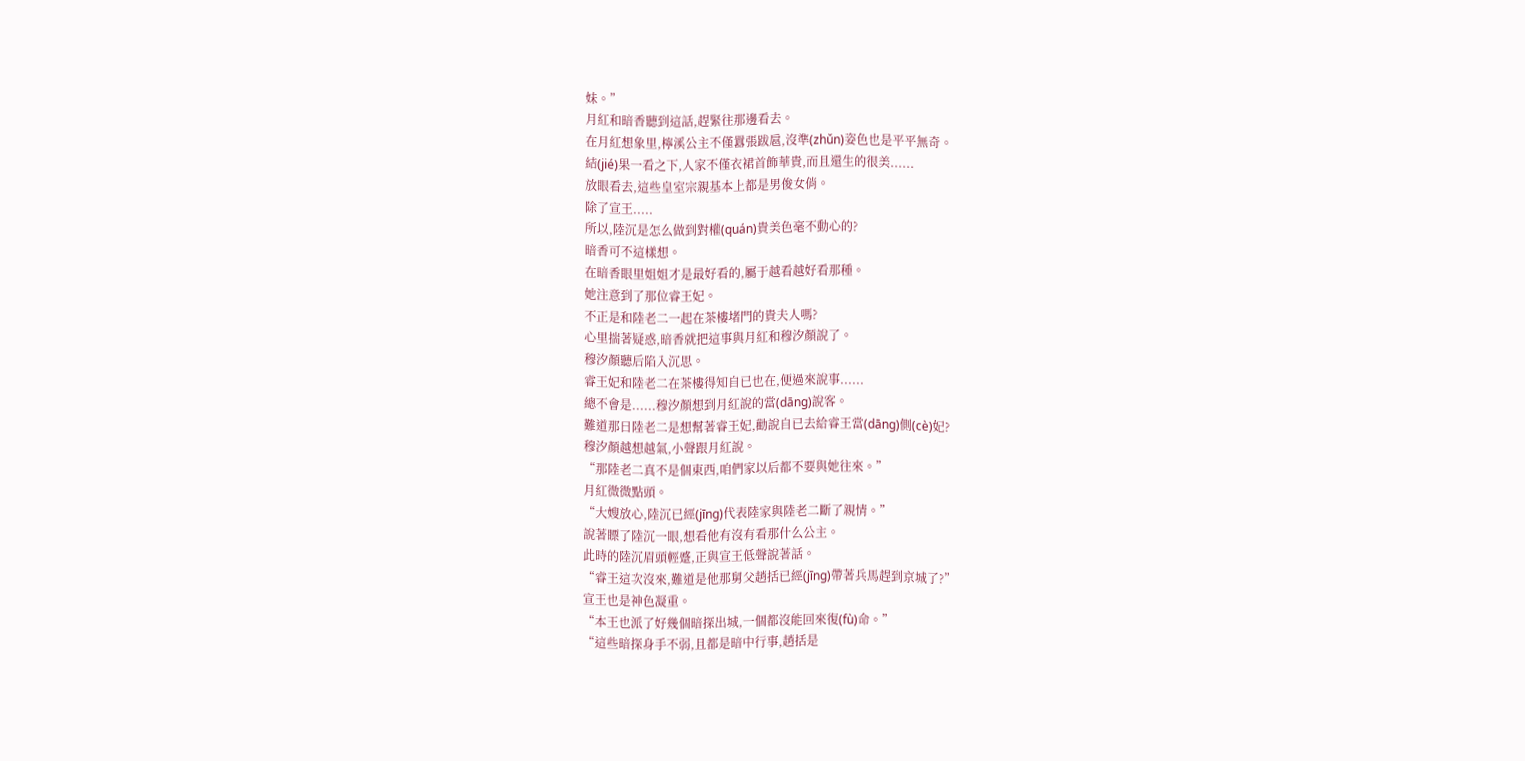妹。”
月紅和暗香聽到這話,趕緊往那邊看去。
在月紅想象里,檸溪公主不僅囂張跋扈,沒準(zhǔn)姿色也是平平無奇。
結(jié)果一看之下,人家不僅衣裙首飾華貴,而且還生的很美......
放眼看去,這些皇室宗親基本上都是男俊女俏。
除了宣王.....
所以,陸沉是怎么做到對權(quán)貴美色毫不動心的?
暗香可不這樣想。
在暗香眼里姐姐才是最好看的,屬于越看越好看那種。
她注意到了那位睿王妃。
不正是和陸老二一起在茶樓堵門的貴夫人嗎?
心里揣著疑惑,暗香就把這事與月紅和穆汐顏說了。
穆汐顏聽后陷入沉思。
睿王妃和陸老二在茶樓得知自已也在,便過來說事......
總不會是......穆汐顏想到月紅說的當(dāng)說客。
難道那日陸老二是想幫著睿王妃,勸說自已去給睿王當(dāng)側(cè)妃?
穆汐顏越想越氣,小聲跟月紅說。
“那陸老二真不是個東西,咱們家以后都不要與她往來。”
月紅微微點頭。
“大嫂放心,陸沉已經(jīng)代表陸家與陸老二斷了親情。”
說著瞟了陸沉一眼,想看他有沒有看那什么公主。
此時的陸沉眉頭輕蹙,正與宣王低聲說著話。
“睿王這次沒來,難道是他那舅父趙括已經(jīng)帶著兵馬趕到京城了?”
宣王也是神色凝重。
“本王也派了好幾個暗探出城,一個都沒能回來復(fù)命。”
“這些暗探身手不弱,且都是暗中行事,趙括是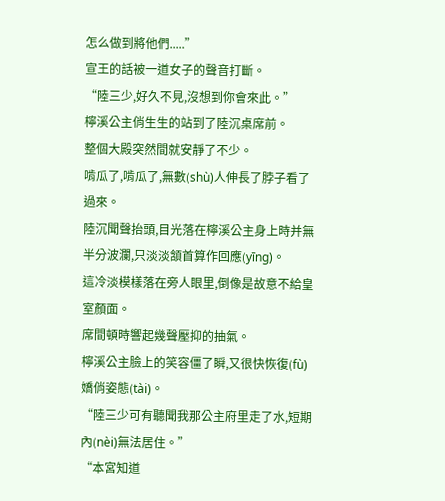怎么做到將他們.....”
宣王的話被一道女子的聲音打斷。
“陸三少,好久不見,沒想到你會來此。”
檸溪公主俏生生的站到了陸沉桌席前。
整個大殿突然間就安靜了不少。
啃瓜了,啃瓜了,無數(shù)人伸長了脖子看了過來。
陸沉聞聲抬頭,目光落在檸溪公主身上時并無半分波瀾,只淡淡頷首算作回應(yīng)。
這冷淡模樣落在旁人眼里,倒像是故意不給皇室顏面。
席間頓時響起幾聲壓抑的抽氣。
檸溪公主臉上的笑容僵了瞬,又很快恢復(fù)嬌俏姿態(tài)。
“陸三少可有聽聞我那公主府里走了水,短期內(nèi)無法居住。”
“本宮知道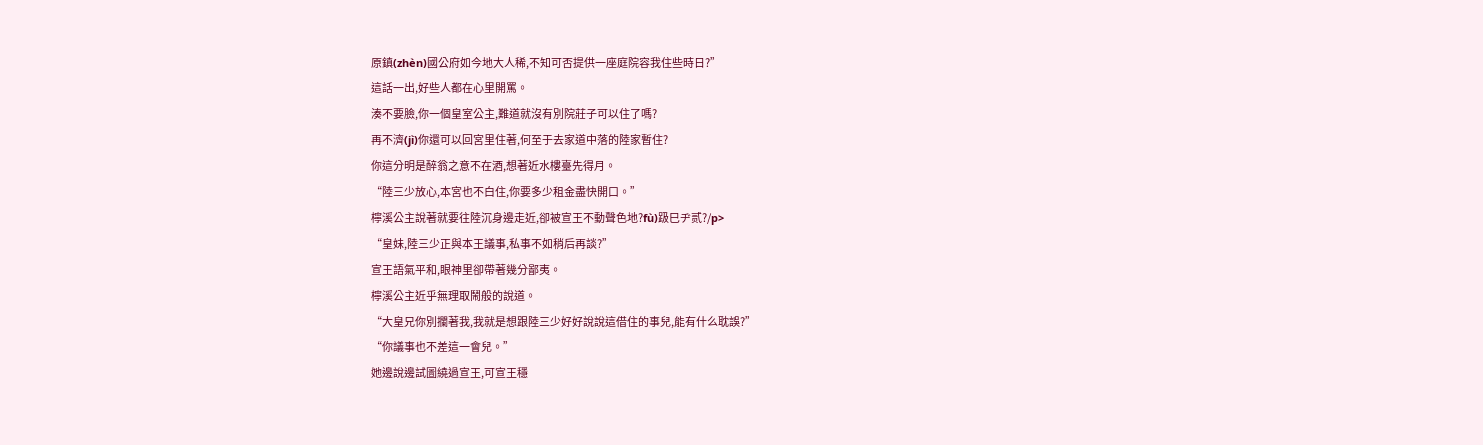原鎮(zhèn)國公府如今地大人稀,不知可否提供一座庭院容我住些時日?”
這話一出,好些人都在心里開罵。
湊不要臉,你一個皇室公主,難道就沒有別院莊子可以住了嗎?
再不濟(jì)你還可以回宮里住著,何至于去家道中落的陸家暫住?
你這分明是醉翁之意不在酒,想著近水樓臺先得月。
“陸三少放心,本宮也不白住,你要多少租金盡快開口。”
檸溪公主說著就要往陸沉身邊走近,卻被宣王不動聲色地?fù)趿巳ヂ贰?/p>
“皇妹,陸三少正與本王議事,私事不如稍后再談?”
宣王語氣平和,眼神里卻帶著幾分鄙夷。
檸溪公主近乎無理取鬧般的說道。
“大皇兄你別攔著我,我就是想跟陸三少好好說說這借住的事兒,能有什么耽誤?”
“你議事也不差這一會兒。”
她邊說邊試圖繞過宣王,可宣王穩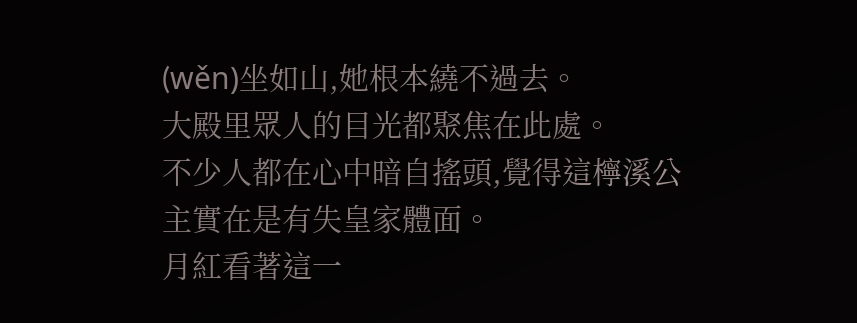(wěn)坐如山,她根本繞不過去。
大殿里眾人的目光都聚焦在此處。
不少人都在心中暗自搖頭,覺得這檸溪公主實在是有失皇家體面。
月紅看著這一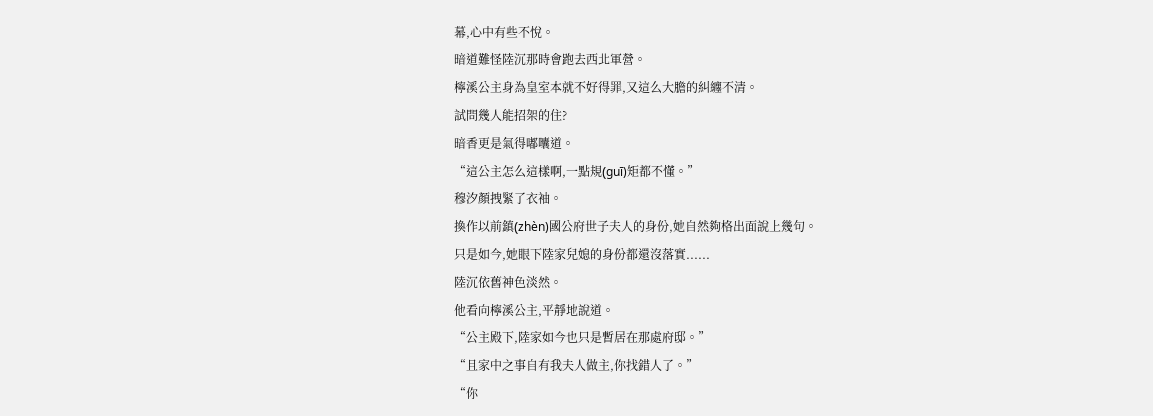幕,心中有些不悅。
暗道難怪陸沉那時會跑去西北軍營。
檸溪公主身為皇室本就不好得罪,又這么大膽的糾纏不清。
試問幾人能招架的住?
暗香更是氣得嘟囔道。
“這公主怎么這樣啊,一點規(guī)矩都不懂。”
穆汐顏拽緊了衣袖。
換作以前鎮(zhèn)國公府世子夫人的身份,她自然夠格出面說上幾句。
只是如今,她眼下陸家兒媳的身份都還沒落實......
陸沉依舊神色淡然。
他看向檸溪公主,平靜地說道。
“公主殿下,陸家如今也只是暫居在那處府邸。”
“且家中之事自有我夫人做主,你找錯人了。”
“你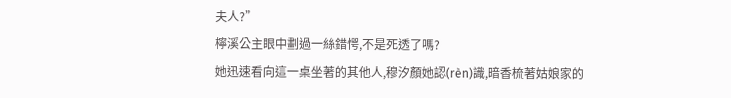夫人?”
檸溪公主眼中劃過一絲錯愕,不是死透了嗎?
她迅速看向這一桌坐著的其他人,穆汐顏她認(rèn)識,暗香梳著姑娘家的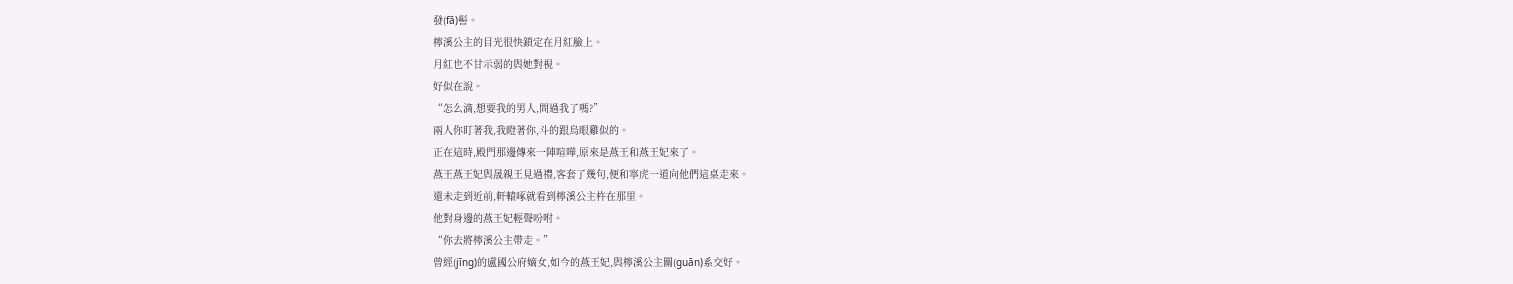發(fā)髻。
檸溪公主的目光很快鎖定在月紅臉上。
月紅也不甘示弱的與她對視。
好似在說。
“怎么滴,想要我的男人,問過我了嗎?”
兩人你盯著我,我瞪著你,斗的跟烏眼雞似的。
正在這時,殿門那邊傳來一陣喧嘩,原來是燕王和燕王妃來了。
燕王燕王妃與晟親王見過禮,客套了幾句,便和寧虎一道向他們這桌走來。
還未走到近前,軒轅啄就看到檸溪公主杵在那里。
他對身邊的燕王妃輕聲吩咐。
“你去將檸溪公主帶走。”
曾經(jīng)的盧國公府嫡女,如今的燕王妃,與檸溪公主關(guān)系交好。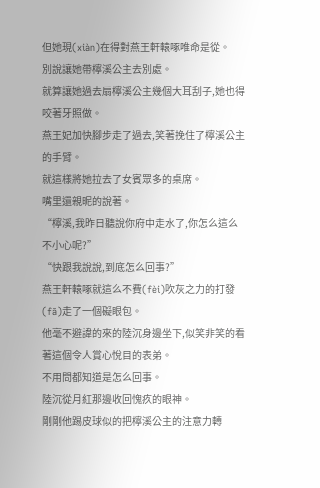但她現(xiàn)在得對燕王軒轅啄唯命是從。
別說讓她帶檸溪公主去別處。
就算讓她過去扇檸溪公主幾個大耳刮子,她也得咬著牙照做。
燕王妃加快腳步走了過去,笑著挽住了檸溪公主的手臂。
就這樣將她拉去了女賓眾多的桌席。
嘴里還親昵的說著。
“檸溪,我昨日聽說你府中走水了,你怎么這么不小心呢?”
“快跟我說說,到底怎么回事?”
燕王軒轅啄就這么不費(fèi)吹灰之力的打發(fā)走了一個礙眼包。
他毫不避諱的來的陸沉身邊坐下,似笑非笑的看著這個令人賞心悅目的表弟。
不用問都知道是怎么回事。
陸沉從月紅那邊收回愧疚的眼神。
剛剛他踢皮球似的把檸溪公主的注意力轉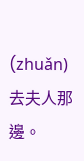(zhuǎn)去夫人那邊。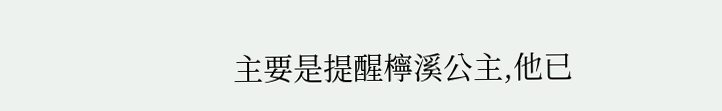主要是提醒檸溪公主,他已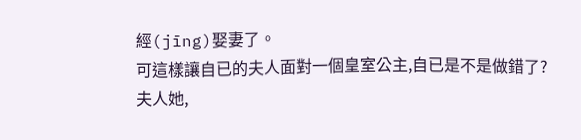經(jīng)娶妻了。
可這樣讓自已的夫人面對一個皇室公主,自已是不是做錯了?
夫人她,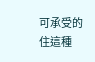可承受的住這種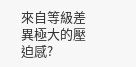來自等級差異極大的壓迫感?